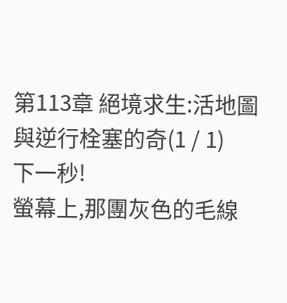第113章 絕境求生:活地圖與逆行栓塞的奇(1 / 1)
下一秒!
螢幕上,那團灰色的毛線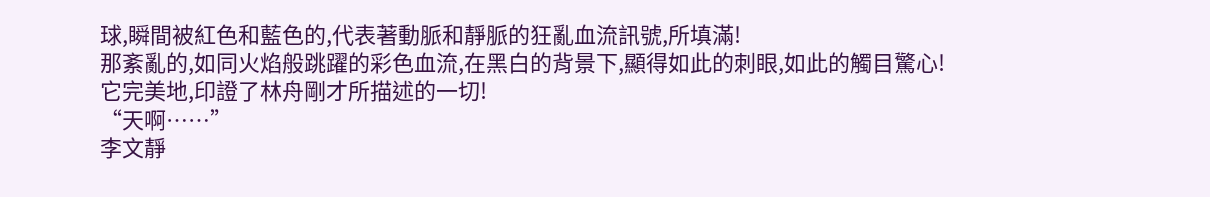球,瞬間被紅色和藍色的,代表著動脈和靜脈的狂亂血流訊號,所填滿!
那紊亂的,如同火焰般跳躍的彩色血流,在黑白的背景下,顯得如此的刺眼,如此的觸目驚心!
它完美地,印證了林舟剛才所描述的一切!
“天啊……”
李文靜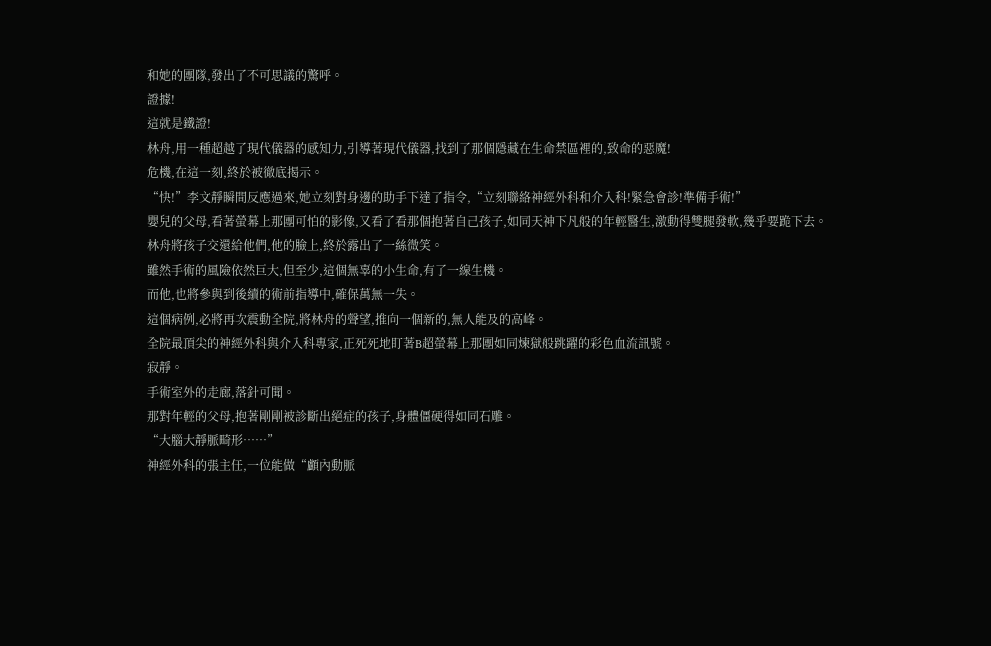和她的團隊,發出了不可思議的驚呼。
證據!
這就是鐵證!
林舟,用一種超越了現代儀器的感知力,引導著現代儀器,找到了那個隱藏在生命禁區裡的,致命的惡魔!
危機,在這一刻,終於被徹底揭示。
“快!”李文靜瞬間反應過來,她立刻對身邊的助手下達了指令,“立刻聯絡神經外科和介入科!緊急會診!準備手術!”
嬰兒的父母,看著螢幕上那團可怕的影像,又看了看那個抱著自己孩子,如同天神下凡般的年輕醫生,激動得雙腿發軟,幾乎要跪下去。
林舟將孩子交還給他們,他的臉上,終於露出了一絲微笑。
雖然手術的風險依然巨大,但至少,這個無辜的小生命,有了一線生機。
而他,也將參與到後續的術前指導中,確保萬無一失。
這個病例,必將再次震動全院,將林舟的聲望,推向一個新的,無人能及的高峰。
全院最頂尖的神經外科與介入科專家,正死死地盯著B超螢幕上那團如同煉獄般跳躍的彩色血流訊號。
寂靜。
手術室外的走廊,落針可聞。
那對年輕的父母,抱著剛剛被診斷出絕症的孩子,身體僵硬得如同石雕。
“大腦大靜脈畸形……”
神經外科的張主任,一位能做“顱內動脈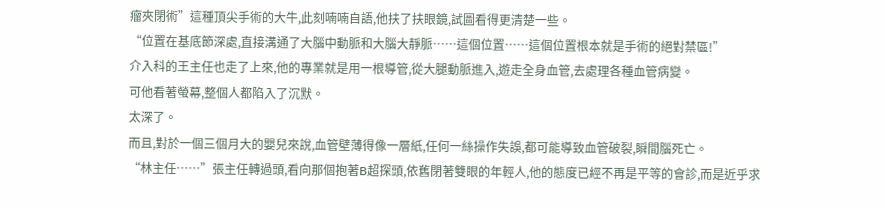瘤夾閉術”這種頂尖手術的大牛,此刻喃喃自語,他扶了扶眼鏡,試圖看得更清楚一些。
“位置在基底節深處,直接溝通了大腦中動脈和大腦大靜脈……這個位置……這個位置根本就是手術的絕對禁區!”
介入科的王主任也走了上來,他的專業就是用一根導管,從大腿動脈進入,遊走全身血管,去處理各種血管病變。
可他看著螢幕,整個人都陷入了沉默。
太深了。
而且,對於一個三個月大的嬰兒來說,血管壁薄得像一層紙,任何一絲操作失誤,都可能導致血管破裂,瞬間腦死亡。
“林主任……”張主任轉過頭,看向那個抱著B超探頭,依舊閉著雙眼的年輕人,他的態度已經不再是平等的會診,而是近乎求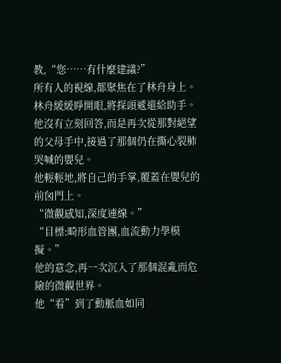教,“您……有什麼建議?”
所有人的視線,都聚焦在了林舟身上。
林舟緩緩睜開眼,將探頭遞還給助手。
他沒有立刻回答,而是再次從那對絕望的父母手中,接過了那個仍在撕心裂肺哭喊的嬰兒。
他輕輕地,將自己的手掌,覆蓋在嬰兒的前囟門上。
“微觀感知,深度連線。”
“目標:畸形血管團,血流動力學模擬。”
他的意念,再一次沉入了那個混亂而危險的微觀世界。
他“看”到了動脈血如同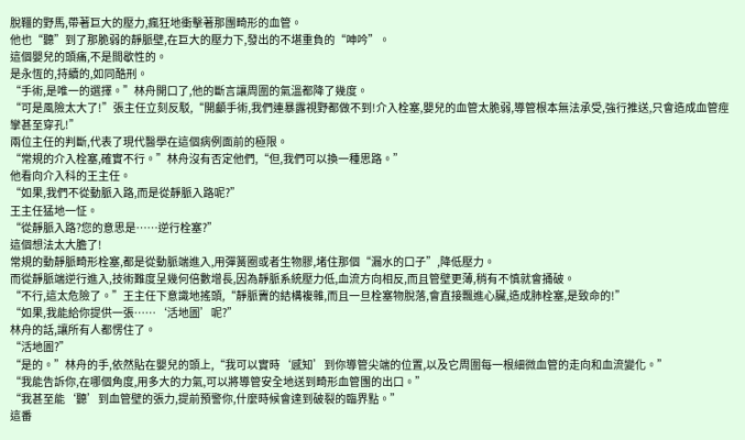脫韁的野馬,帶著巨大的壓力,瘋狂地衝擊著那團畸形的血管。
他也“聽”到了那脆弱的靜脈壁,在巨大的壓力下,發出的不堪重負的“呻吟”。
這個嬰兒的頭痛,不是間歇性的。
是永恆的,持續的,如同酷刑。
“手術,是唯一的選擇。”林舟開口了,他的斷言讓周圍的氣溫都降了幾度。
“可是風險太大了!”張主任立刻反駁,“開顱手術,我們連暴露視野都做不到!介入栓塞,嬰兒的血管太脆弱,導管根本無法承受,強行推送,只會造成血管痙攣甚至穿孔!”
兩位主任的判斷,代表了現代醫學在這個病例面前的極限。
“常規的介入栓塞,確實不行。”林舟沒有否定他們,“但,我們可以換一種思路。”
他看向介入科的王主任。
“如果,我們不從動脈入路,而是從靜脈入路呢?”
王主任猛地一怔。
“從靜脈入路?您的意思是……逆行栓塞?”
這個想法太大膽了!
常規的動靜脈畸形栓塞,都是從動脈端進入,用彈簧圈或者生物膠,堵住那個“漏水的口子”,降低壓力。
而從靜脈端逆行進入,技術難度呈幾何倍數增長,因為靜脈系統壓力低,血流方向相反,而且管壁更薄,稍有不慎就會捅破。
“不行,這太危險了。”王主任下意識地搖頭,“靜脈竇的結構複雜,而且一旦栓塞物脫落,會直接飄進心臟,造成肺栓塞,是致命的!”
“如果,我能給你提供一張……‘活地圖’呢?”
林舟的話,讓所有人都愣住了。
“活地圖?”
“是的。”林舟的手,依然貼在嬰兒的頭上,“我可以實時‘感知’到你導管尖端的位置,以及它周圍每一根細微血管的走向和血流變化。”
“我能告訴你,在哪個角度,用多大的力氣,可以將導管安全地送到畸形血管團的出口。”
“我甚至能‘聽’到血管壁的張力,提前預警你,什麼時候會達到破裂的臨界點。”
這番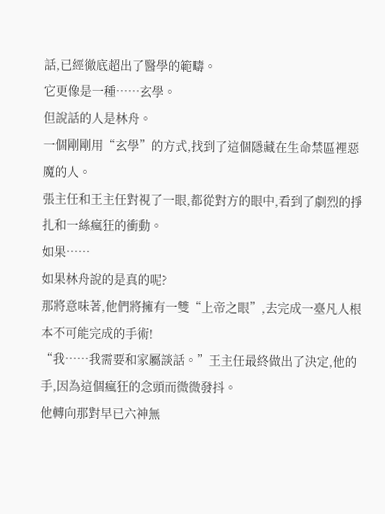話,已經徹底超出了醫學的範疇。
它更像是一種……玄學。
但說話的人是林舟。
一個剛剛用“玄學”的方式,找到了這個隱藏在生命禁區裡惡魔的人。
張主任和王主任對視了一眼,都從對方的眼中,看到了劇烈的掙扎和一絲瘋狂的衝動。
如果……
如果林舟說的是真的呢?
那將意味著,他們將擁有一雙“上帝之眼”,去完成一臺凡人根本不可能完成的手術!
“我……我需要和家屬談話。”王主任最終做出了決定,他的手,因為這個瘋狂的念頭而微微發抖。
他轉向那對早已六神無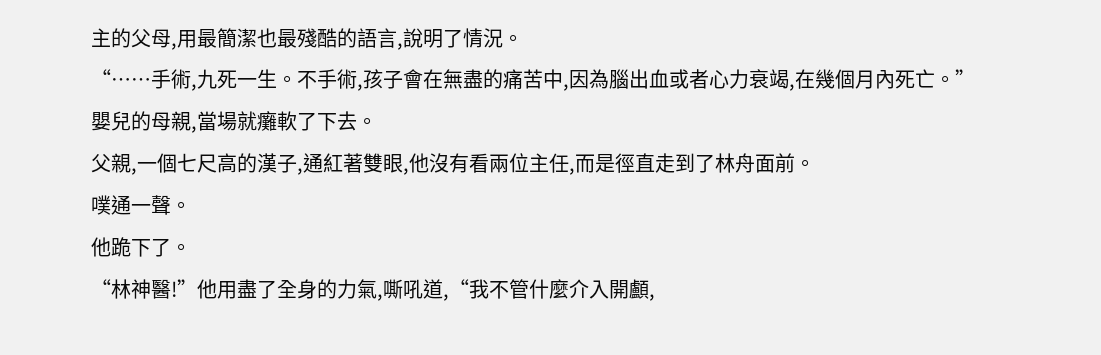主的父母,用最簡潔也最殘酷的語言,說明了情況。
“……手術,九死一生。不手術,孩子會在無盡的痛苦中,因為腦出血或者心力衰竭,在幾個月內死亡。”
嬰兒的母親,當場就癱軟了下去。
父親,一個七尺高的漢子,通紅著雙眼,他沒有看兩位主任,而是徑直走到了林舟面前。
噗通一聲。
他跪下了。
“林神醫!”他用盡了全身的力氣,嘶吼道,“我不管什麼介入開顱,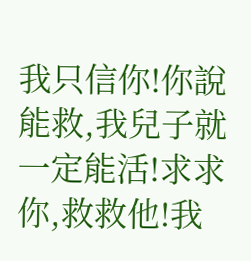我只信你!你說能救,我兒子就一定能活!求求你,救救他!我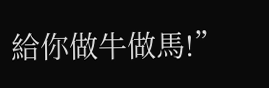給你做牛做馬!”